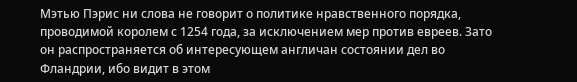Мэтью Пэрис ни слова не говорит о политике нравственного порядка, проводимой королем с 1254 года, за исключением мер против евреев. Зато он распространяется об интересующем англичан состоянии дел во Фландрии, ибо видит в этом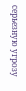серьезную угрозу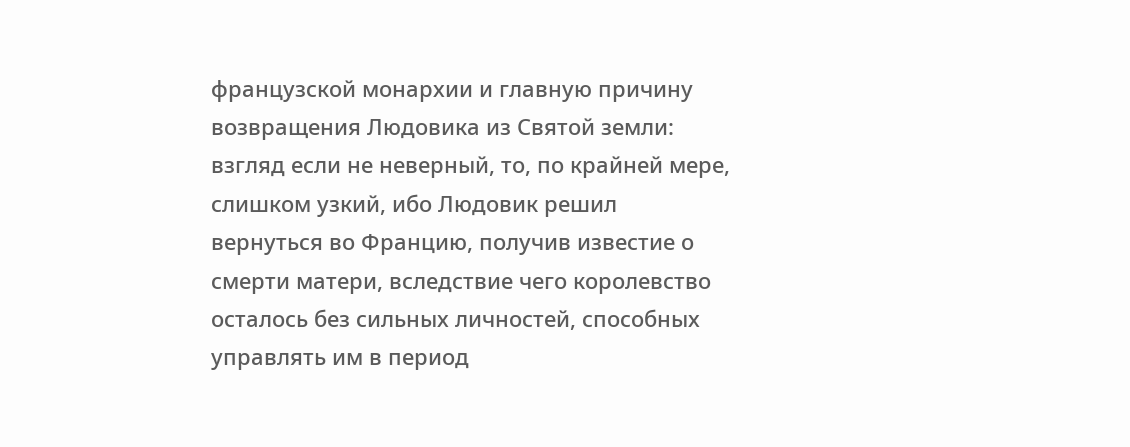французской монархии и главную причину возвращения Людовика из Святой земли: взгляд если не неверный, то, по крайней мере, слишком узкий, ибо Людовик решил вернуться во Францию, получив известие о смерти матери, вследствие чего королевство осталось без сильных личностей, способных управлять им в период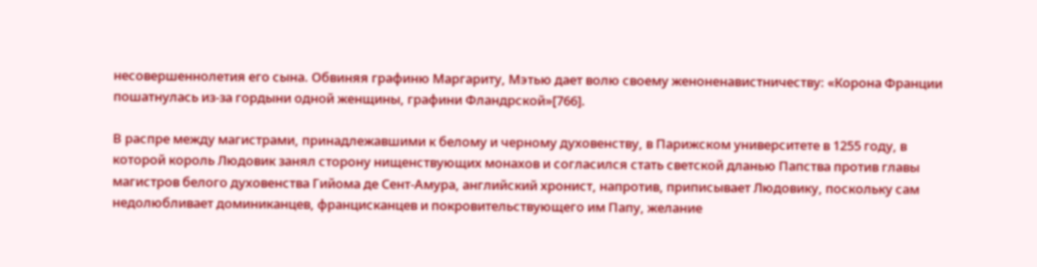несовершеннолетия его сына. Обвиняя графиню Маргариту, Мэтью дает волю своему женоненавистничеству: «Корона Франции пошатнулась из-за гордыни одной женщины, графини Фландрской»[766].

В распре между магистрами, принадлежавшими к белому и черному духовенству, в Парижском университете в 1255 году, в которой король Людовик занял сторону нищенствующих монахов и согласился стать светской дланью Папства против главы магистров белого духовенства Гийома де Сент-Амура, английский хронист, напротив, приписывает Людовику, поскольку сам недолюбливает доминиканцев, францисканцев и покровительствующего им Папу, желание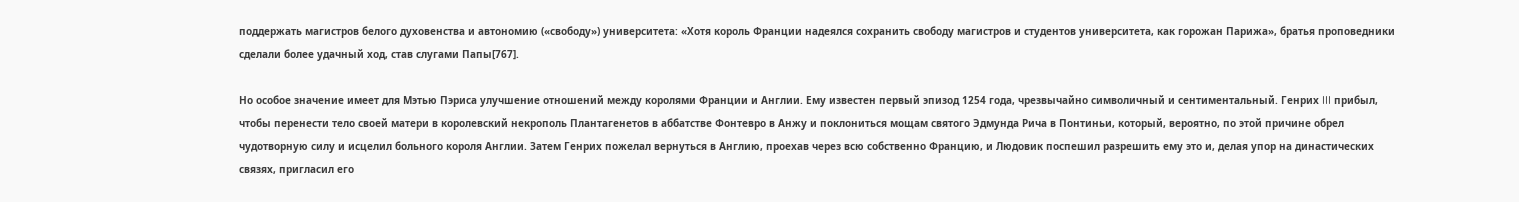поддержать магистров белого духовенства и автономию («свободу») университета: «Хотя король Франции надеялся сохранить свободу магистров и студентов университета, как горожан Парижа», братья проповедники сделали более удачный ход, став слугами Папы[767].

Но особое значение имеет для Мэтью Пэриса улучшение отношений между королями Франции и Англии. Ему известен первый эпизод 1254 года, чрезвычайно символичный и сентиментальный. Генрих III прибыл, чтобы перенести тело своей матери в королевский некрополь Плантагенетов в аббатстве Фонтевро в Анжу и поклониться мощам святого Эдмунда Рича в Понтиньи, который, вероятно, по этой причине обрел чудотворную силу и исцелил больного короля Англии. Затем Генрих пожелал вернуться в Англию, проехав через всю собственно Францию, и Людовик поспешил разрешить ему это и, делая упор на династических связях, пригласил его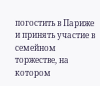погостить в Париже и принять участие в семейном торжестве, на котором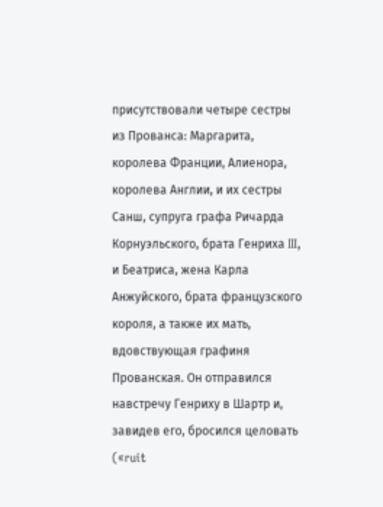присутствовали четыре сестры из Прованса: Маргарита, королева Франции, Алиенора, королева Англии, и их сестры Санш, супруга графа Ричарда Корнуэльского, брата Генриха III, и Беатриса, жена Карла Анжуйского, брата французского короля, а также их мать, вдовствующая графиня Прованская. Он отправился навстречу Генриху в Шартр и, завидев его, бросился целовать («ruit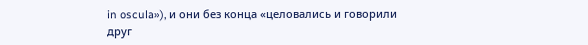in oscula»), и они без конца «целовались и говорили друг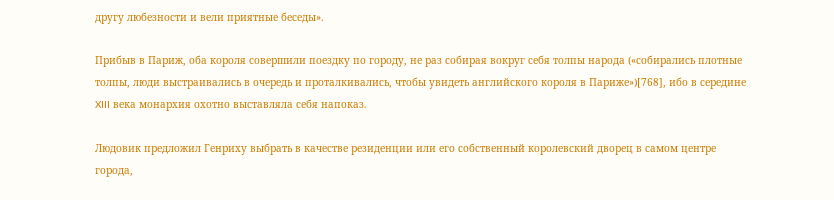другу любезности и вели приятные беседы».

Прибыв в Париж, оба короля совершили поездку по городу, не раз собирая вокруг себя толпы народа («собирались плотные толпы, люди выстраивались в очередь и проталкивались, чтобы увидеть английского короля в Париже»)[768], ибо в середине XIII века монархия охотно выставляла себя напоказ.

Людовик предложил Генриху выбрать в качестве резиденции или его собственный королевский дворец в самом центре города,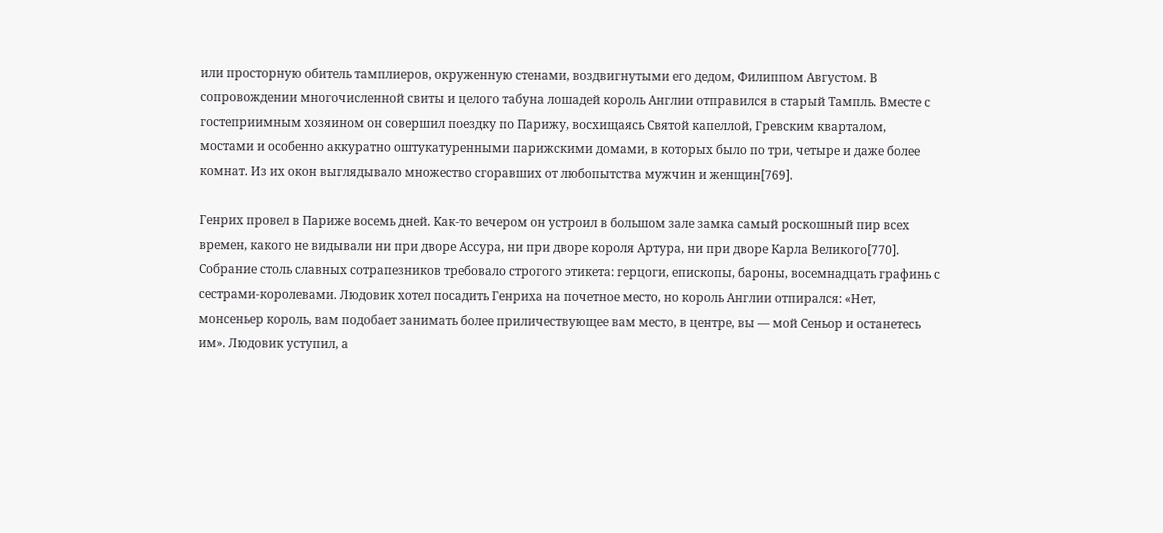или просторную обитель тамплиеров, окруженную стенами, воздвигнутыми его дедом, Филиппом Августом. В сопровождении многочисленной свиты и целого табуна лошадей король Англии отправился в старый Тампль. Вместе с гостеприимным хозяином он совершил поездку по Парижу, восхищаясь Святой капеллой, Гревским кварталом, мостами и особенно аккуратно оштукатуренными парижскими домами, в которых было по три, четыре и даже более комнат. Из их окон выглядывало множество сгоравших от любопытства мужчин и женщин[769].

Генрих провел в Париже восемь дней. Как-то вечером он устроил в большом зале замка самый роскошный пир всех времен, какого не видывали ни при дворе Ассура, ни при дворе короля Артура, ни при дворе Карла Великого[770]. Собрание столь славных сотрапезников требовало строгого этикета: герцоги, епископы, бароны, восемнадцать графинь с сестрами-королевами. Людовик хотел посадить Генриха на почетное место, но король Англии отпирался: «Нет, монсеньер король, вам подобает занимать более приличествующее вам место, в центре, вы — мой Сеньор и останетесь им». Людовик уступил, а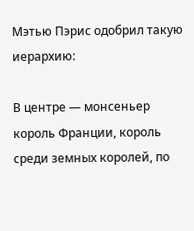Мэтью Пэрис одобрил такую иерархию:

В центре — монсеньер король Франции, король среди земных королей, по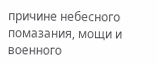причине небесного помазания, мощи и военного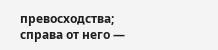превосходства; справа от него —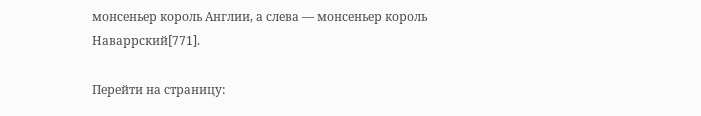монсеньер король Англии, а слева — монсеньер король Наваррский[771].

Перейти на страницу: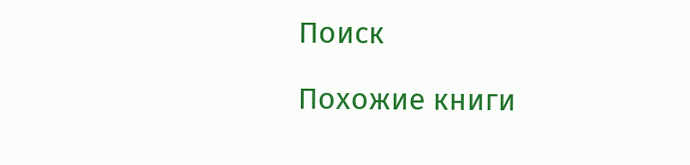Поиск

Похожие книги